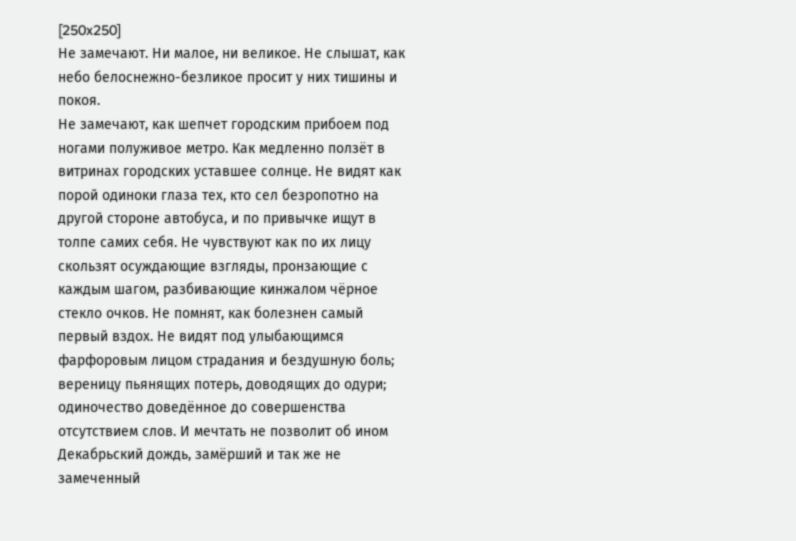[250x250]
Не замечают. Ни малое, ни великое. Не слышат, как небо белоснежно-безликое просит у них тишины и покоя.
Не замечают, как шепчет городским прибоем под ногами полуживое метро. Как медленно ползёт в витринах городских уставшее солнце. Не видят как порой одиноки глаза тех, кто сел безропотно на другой стороне автобуса, и по привычке ищут в толпе самих себя. Не чувствуют как по их лицу скользят осуждающие взгляды, пронзающие с каждым шагом, разбивающие кинжалом чёрное стекло очков. Не помнят, как болезнен самый первый вздох. Не видят под улыбающимся фарфоровым лицом страдания и бездушную боль; вереницу пьянящих потерь, доводящих до одури; одиночество доведённое до совершенства отсутствием слов. И мечтать не позволит об ином Декабрьский дождь, замёрший и так же не замеченный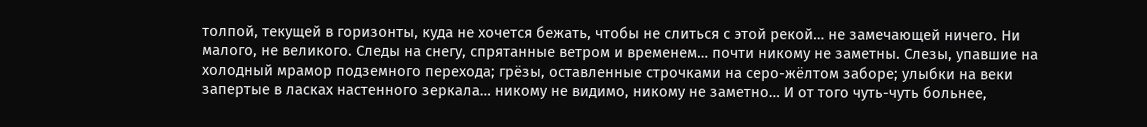толпой, текущей в горизонты, куда не хочется бежать, чтобы не слиться с этой рекой… не замечающей ничего. Ни малого, не великого. Следы на снегу, спрятанные ветром и временем… почти никому не заметны. Слезы, упавшие на холодный мрамор подземного перехода; грёзы, оставленные строчками на серо-жёлтом заборе; улыбки на веки запертые в ласках настенного зеркала… никому не видимо, никому не заметно… И от того чуть-чуть больнее,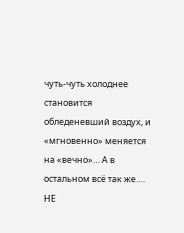чуть-чуть холоднее становится обледеневший воздух, и «мгновенно» меняется на «вечно»… А в остальном всё так же….
НЕ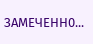ЗАМЕЧЕНН0...